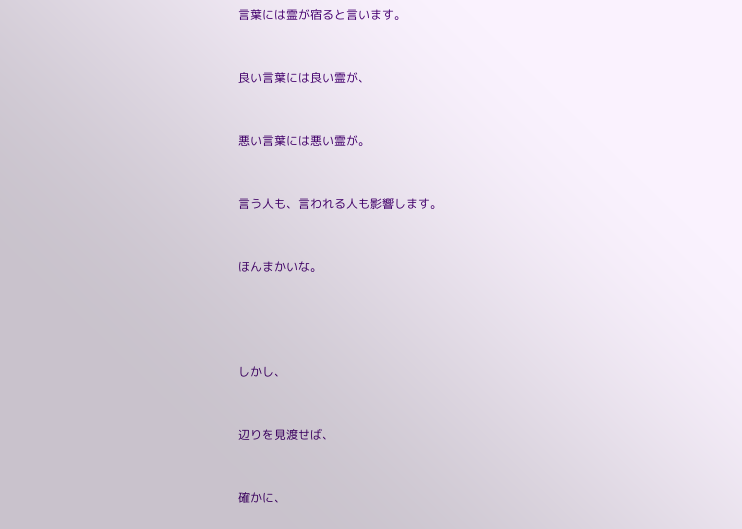言葉には霊が宿ると言います。


良い言葉には良い霊が、


悪い言葉には悪い霊が。


言う人も、言われる人も影響します。


ほんまかいな。




しかし、


辺りを見渡せば、


確かに、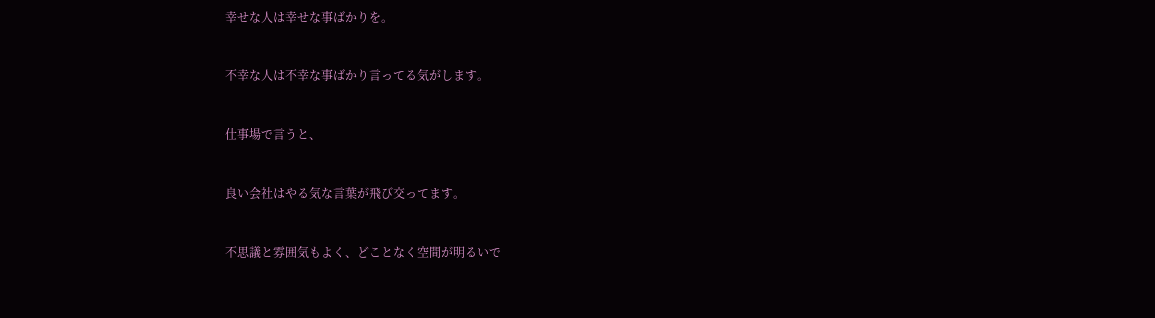幸せな人は幸せな事ばかりを。


不幸な人は不幸な事ばかり言ってる気がします。


仕事場で言うと、


良い会社はやる気な言葉が飛び交ってます。


不思議と雰囲気もよく、どことなく空間が明るいで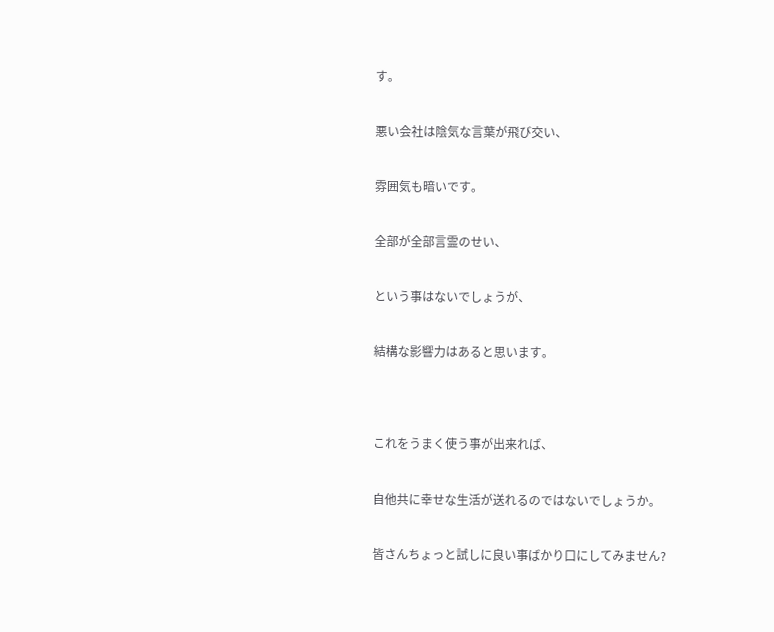す。


悪い会社は陰気な言葉が飛び交い、


雰囲気も暗いです。


全部が全部言霊のせい、


という事はないでしょうが、


結構な影響力はあると思います。




これをうまく使う事が出来れば、


自他共に幸せな生活が送れるのではないでしょうか。


皆さんちょっと試しに良い事ばかり口にしてみません?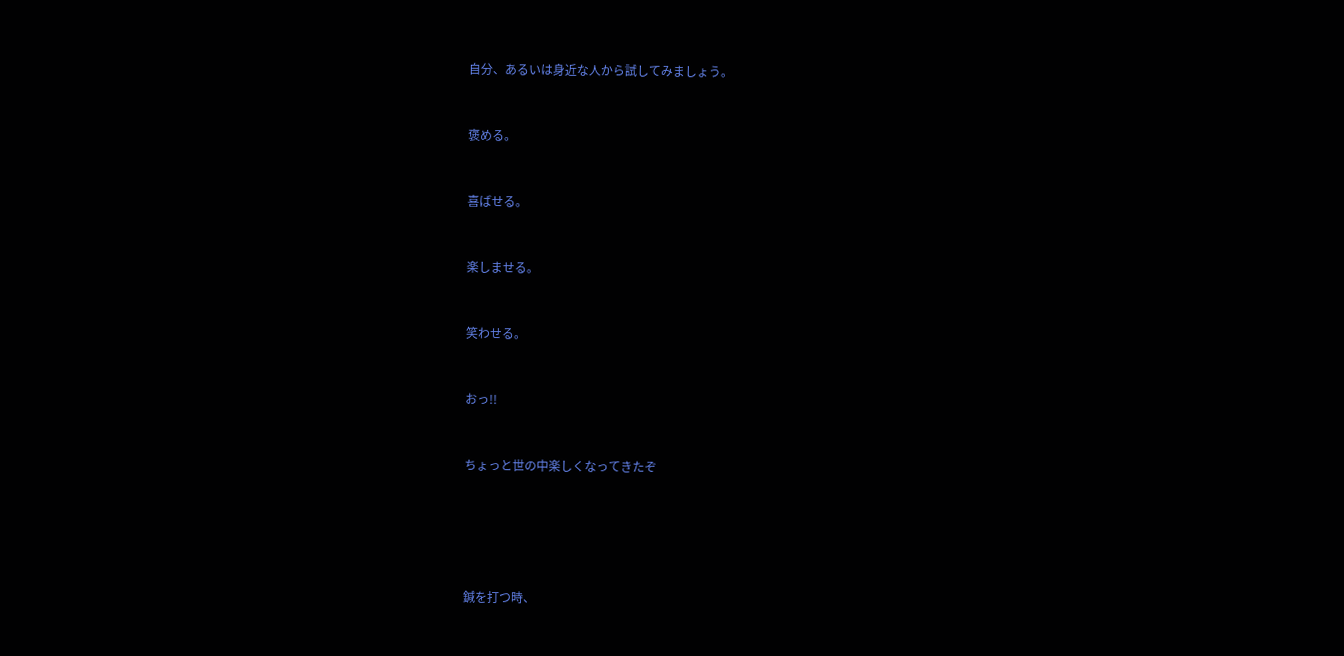自分、あるいは身近な人から試してみましょう。


褒める。


喜ばせる。


楽しませる。


笑わせる。


おっ!!


ちょっと世の中楽しくなってきたぞ





鍼を打つ時、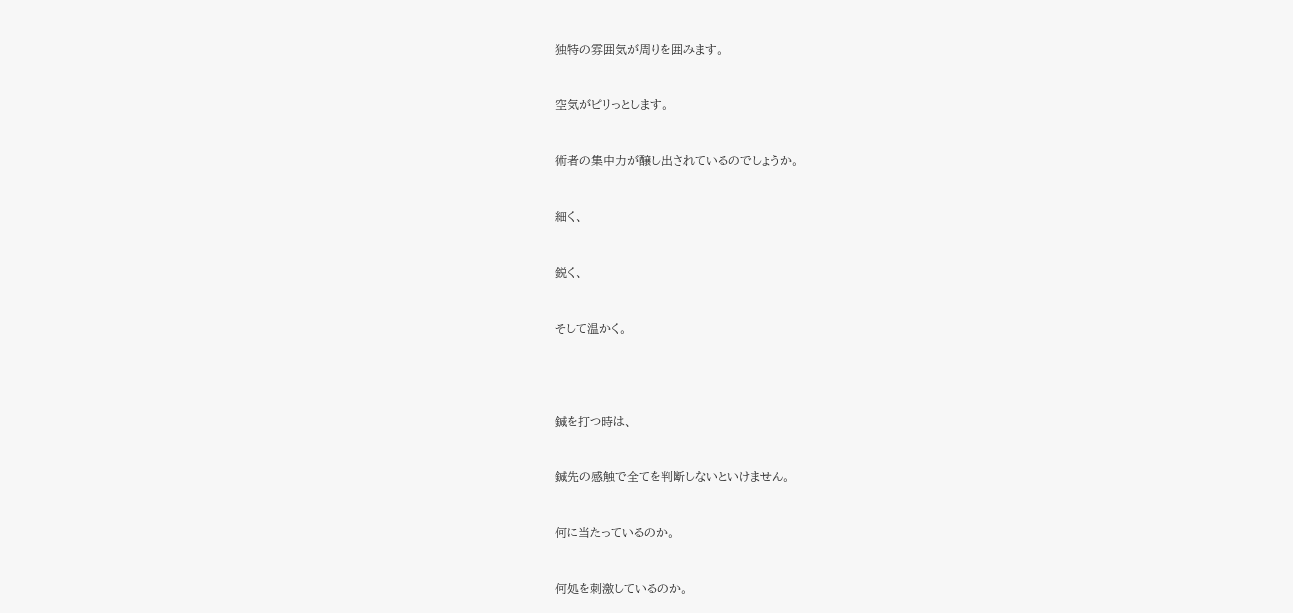独特の雰囲気が周りを囲みます。


空気がピリっとします。


術者の集中力が醸し出されているのでしょうか。


細く、


鋭く、


そして温かく。




鍼を打つ時は、


鍼先の感触で全てを判断しないといけません。


何に当たっているのか。


何処を刺激しているのか。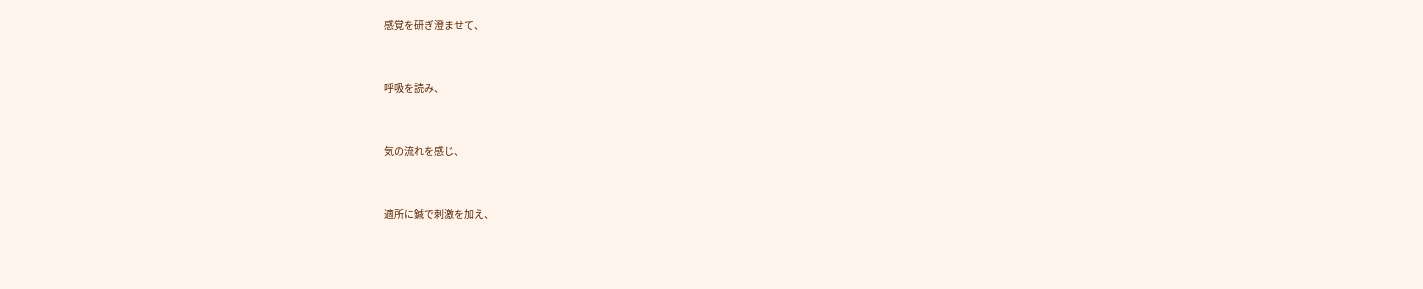感覚を研ぎ澄ませて、


呼吸を読み、


気の流れを感じ、


適所に鍼で刺激を加え、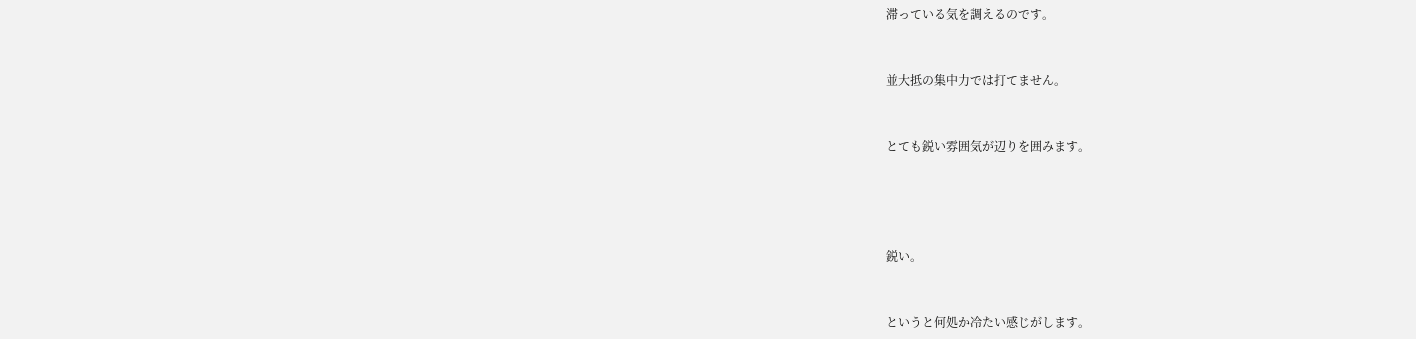滞っている気を調えるのです。


並大抵の集中力では打てません。


とても鋭い雰囲気が辺りを囲みます。




鋭い。


というと何処か冷たい感じがします。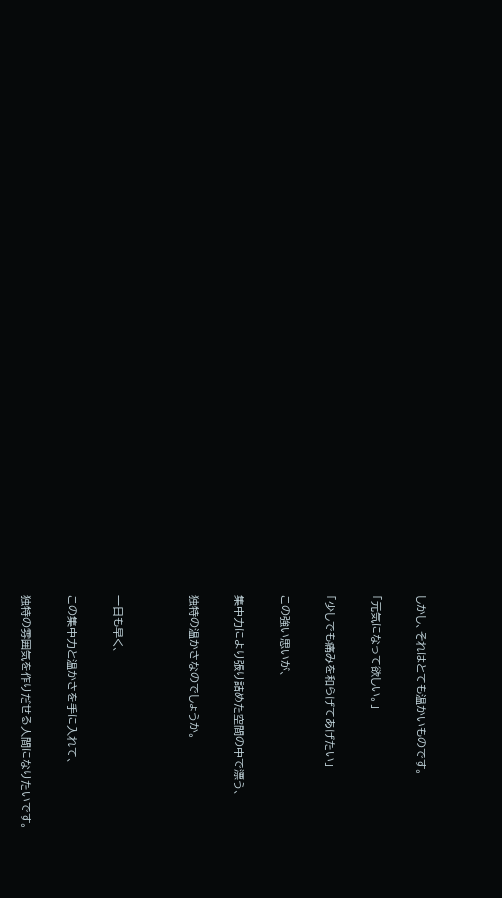しかし、それはとても温かいものです。


「元気になって欲しい。」


「少しでも痛みを和らげてあげたい」


この強い思いが、


集中力により張り詰めた空間の中で漂う、


独特の温かさなのでしょうか。




一日も早く、


この集中力と温かさを手に入れて、


独特の雰囲気を作りだせる人間になりたいです。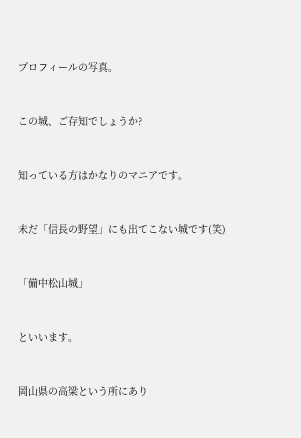プロフィールの写真。


この城、ご存知でしょうか?


知っている方はかなりのマニアです。


未だ「信長の野望」にも出てこない城です(笑)


「備中松山城」


といいます。


岡山県の高梁という所にあり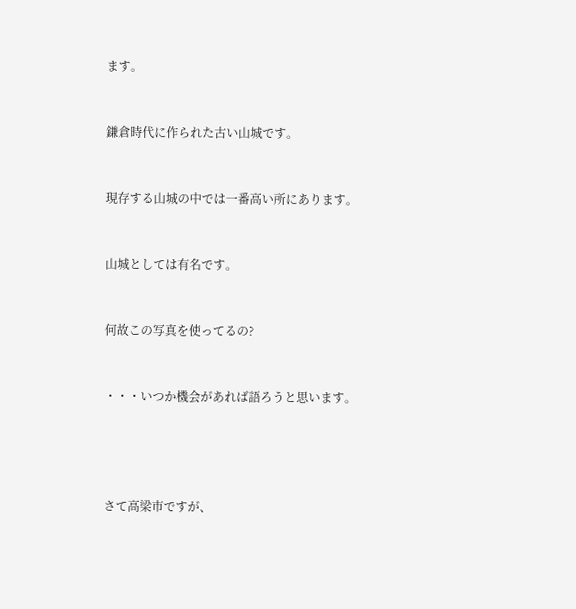ます。


鎌倉時代に作られた古い山城です。


現存する山城の中では一番高い所にあります。


山城としては有名です。


何故この写真を使ってるの?


・・・いつか機会があれば語ろうと思います。




さて高梁市ですが、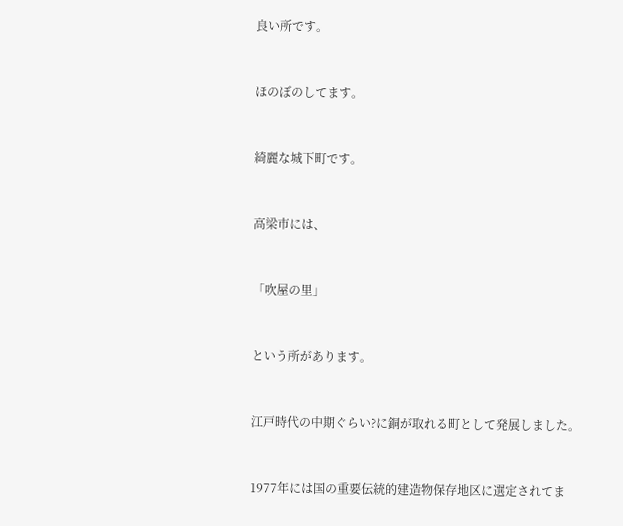良い所です。


ほのぼのしてます。


綺麗な城下町です。


高梁市には、


「吹屋の里」


という所があります。


江戸時代の中期ぐらい?に銅が取れる町として発展しました。


1977年には国の重要伝統的建造物保存地区に選定されてま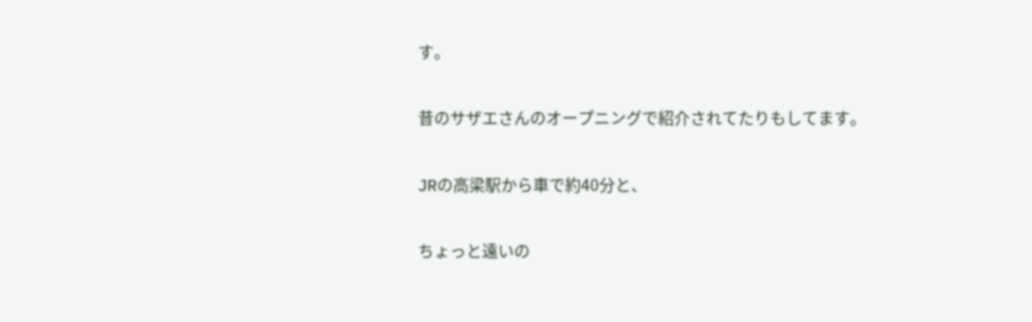す。


昔のサザエさんのオープニングで紹介されてたりもしてます。


JRの高梁駅から車で約40分と、


ちょっと遠いの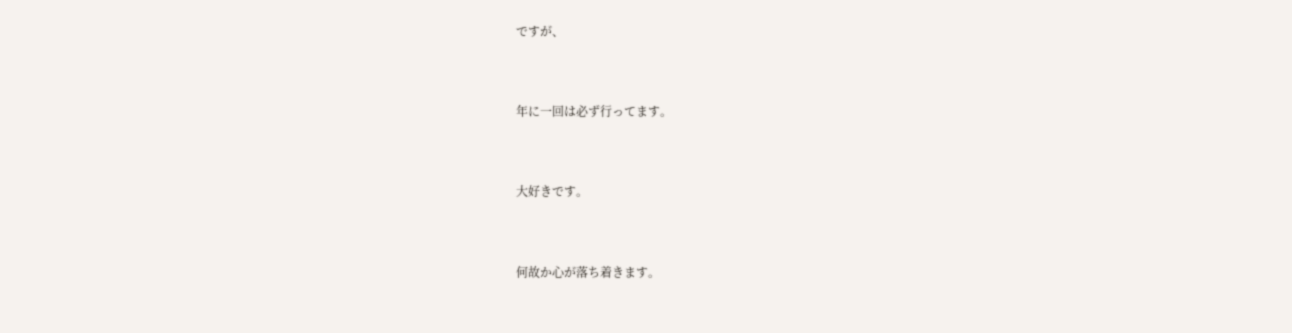ですが、


年に一回は必ず行ってます。


大好きです。


何故か心が落ち着きます。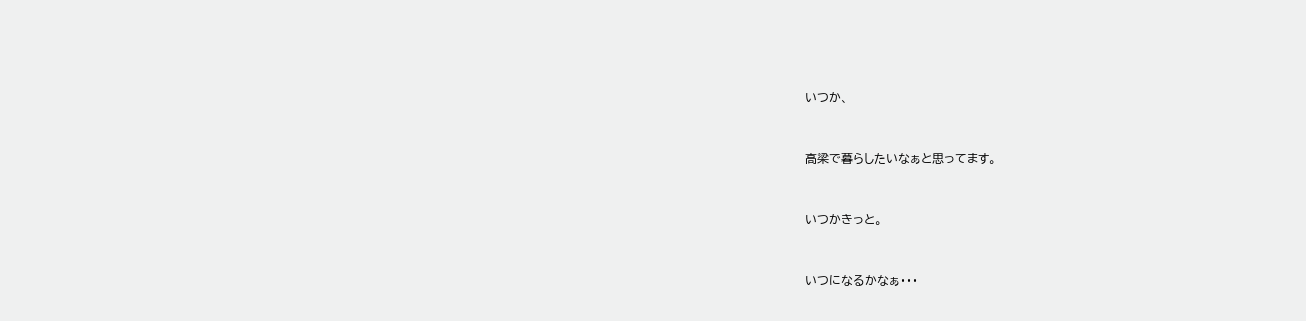いつか、


高梁で暮らしたいなぁと思ってます。


いつかきっと。


いつになるかなぁ・・・